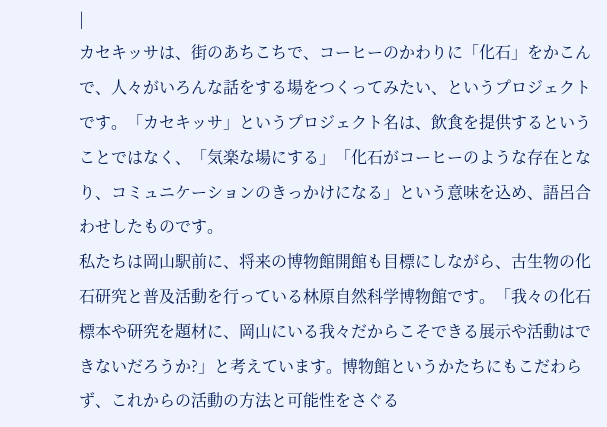|
カセキッサは、街のあちこちで、コーヒーのかわりに「化石」をかこんで、人々がいろんな話をする場をつくってみたい、というプロジェクトです。「カセキッサ」というプロジェクト名は、飲食を提供するということではなく、「気楽な場にする」「化石がコーヒーのような存在となり、コミュニケーションのきっかけになる」という意味を込め、語呂合わせしたものです。
私たちは岡山駅前に、将来の博物館開館も目標にしながら、古生物の化石研究と普及活動を行っている林原自然科学博物館です。「我々の化石標本や研究を題材に、岡山にいる我々だからこそできる展示や活動はできないだろうか?」と考えています。博物館というかたちにもこだわらず、これからの活動の方法と可能性をさぐる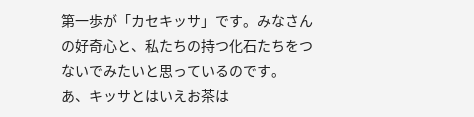第一歩が「カセキッサ」です。みなさんの好奇心と、私たちの持つ化石たちをつないでみたいと思っているのです。
あ、キッサとはいえお茶は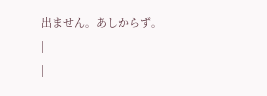出ません。あしからず。
|
|